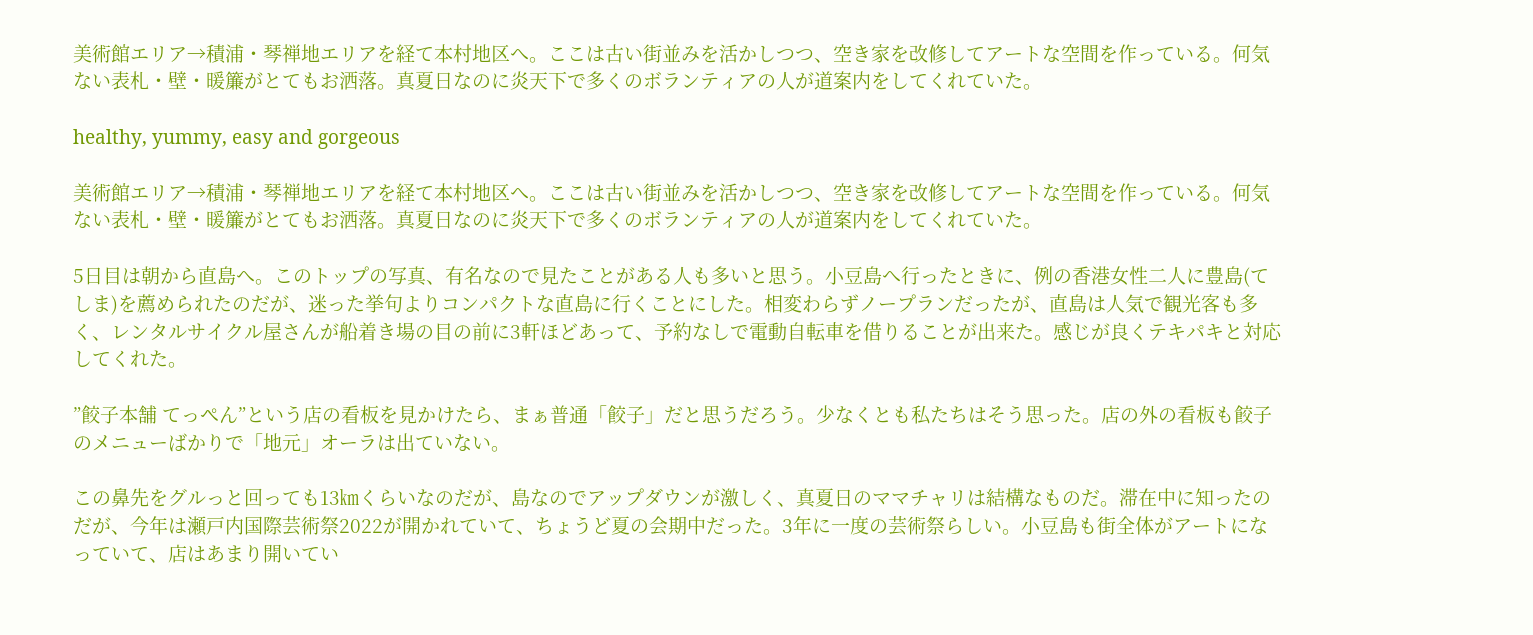美術館エリア→積浦・琴禅地エリアを経て本村地区へ。ここは古い街並みを活かしつつ、空き家を改修してアートな空間を作っている。何気ない表札・壁・暖簾がとてもお洒落。真夏日なのに炎天下で多くのボランティアの人が道案内をしてくれていた。

healthy, yummy, easy and gorgeous

美術館エリア→積浦・琴禅地エリアを経て本村地区へ。ここは古い街並みを活かしつつ、空き家を改修してアートな空間を作っている。何気ない表札・壁・暖簾がとてもお洒落。真夏日なのに炎天下で多くのボランティアの人が道案内をしてくれていた。

5日目は朝から直島へ。このトップの写真、有名なので見たことがある人も多いと思う。小豆島へ行ったときに、例の香港女性二人に豊島(てしま)を薦められたのだが、迷った挙句よりコンパクトな直島に行くことにした。相変わらずノープランだったが、直島は人気で観光客も多く、レンタルサイクル屋さんが船着き場の目の前に3軒ほどあって、予約なしで電動自転車を借りることが出来た。感じが良くテキパキと対応してくれた。

”餃子本舗 てっぺん”という店の看板を見かけたら、まぁ普通「餃子」だと思うだろう。少なくとも私たちはそう思った。店の外の看板も餃子のメニューばかりで「地元」オーラは出ていない。

この鼻先をグルっと回っても13㎞くらいなのだが、島なのでアップダウンが激しく、真夏日のママチャリは結構なものだ。滞在中に知ったのだが、今年は瀬戸内国際芸術祭2022が開かれていて、ちょうど夏の会期中だった。3年に一度の芸術祭らしい。小豆島も街全体がアートになっていて、店はあまり開いてい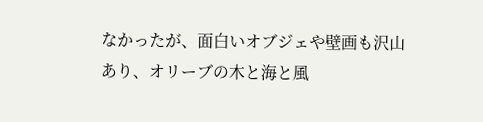なかったが、面白いオブジェや壁画も沢山あり、オリーブの木と海と風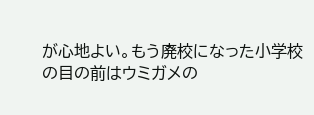が心地よい。もう廃校になった小学校の目の前はウミガメの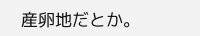産卵地だとか。